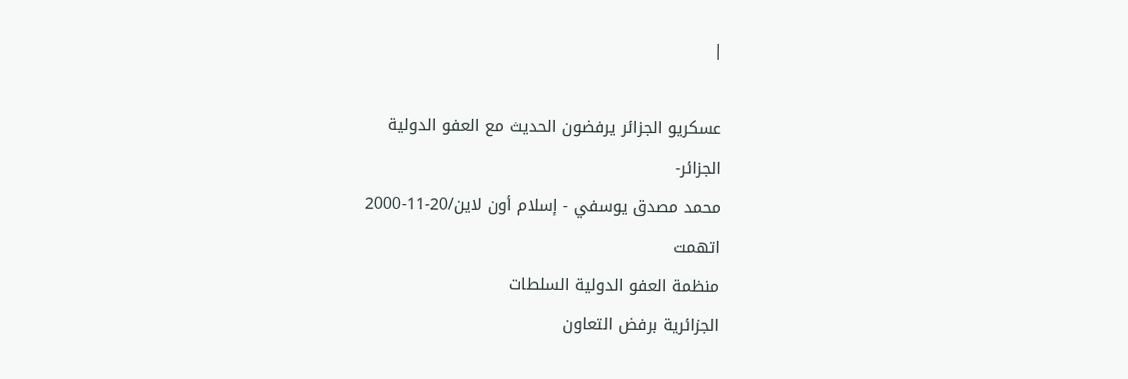|

عسكريو الجزائر يرفضون الحديث مع العفو الدولية
الجزائر-
محمد مصدق يوسفي - إسلام أون لاين/20-11-2000
اتهمت
منظمة العفو الدولية السلطات
الجزائرية برفض التعاون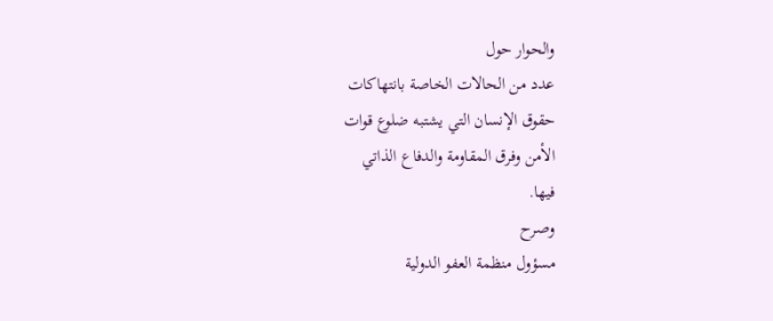والحوار حول
عدد من الحالات الخاصة بانتهاكات
حقوق الإنسان التي يشتبه ضلوع قوات
الأمن وفرق المقاومة والدفاع الذاتي
فيها.
وصرح
مسؤول منظمة العفو الدولية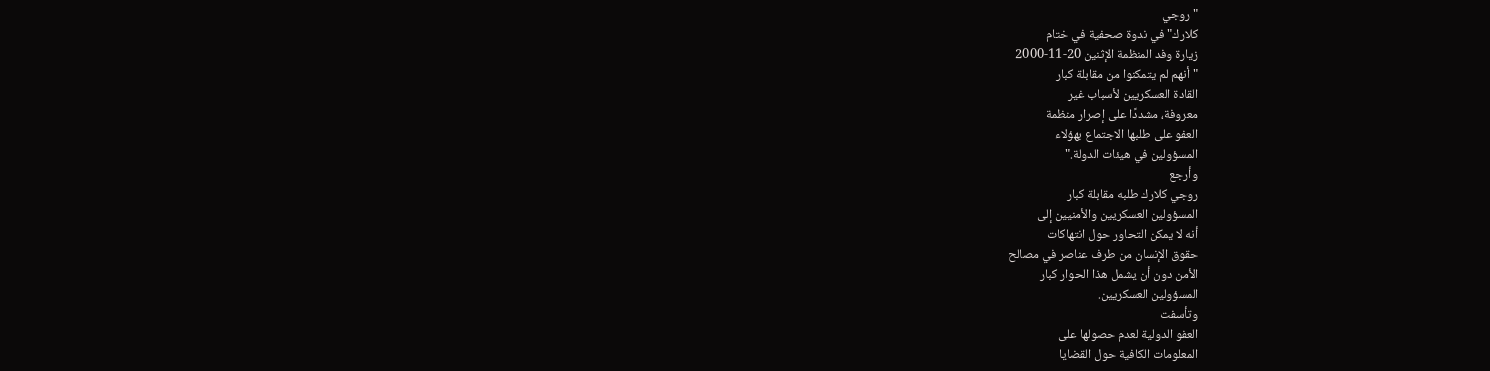"روجي
كلارك" في ندوة صحفية في ختام
زيارة وفد المنظمة الإثنين 20-11-2000
"أنهم لم يتمكنوا من مقابلة كبار
القادة العسكريين لأسباب غير
معروفة، مشددًا على إصرار منظمة
العفو على طلبها الاجتماع بهؤلاء
المسؤولين في هيئات الدولة."
وأرجع
روجي كلارك طلبه مقابلة كبار
المسؤولين العسكريين والأمنيين إلى
أنه لا يمكن التحاور حول انتهاكات
حقوق الإنسان من طرف عناصر في مصالح
الأمن دون أن يشمل هذا الحوار كبار
المسؤولين العسكريين.
وتأسفت
العفو الدولية لعدم حصولها على
المعلومات الكافية حول القضايا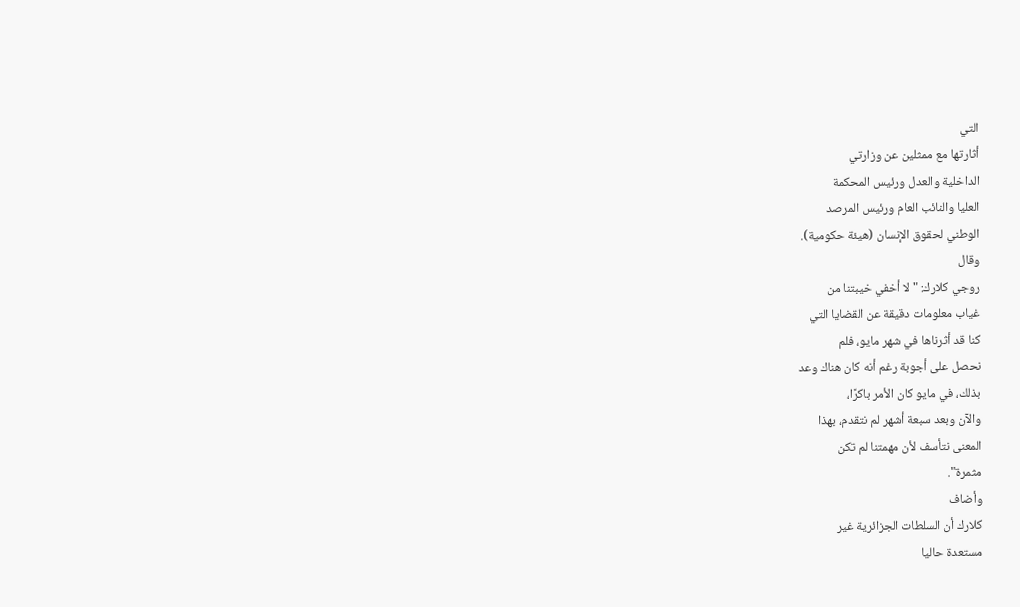التي
أثارتها مع ممثلين عن وزارتي
الداخلية والعدل ورئيس المحكمة
العليا والنائب العام ورئيس المرصد
الوطني لحقوق الإنسان (هيئة حكومية).
وقال
روجي كلارك: "لا أخفي خيبتنا من
غياب معلومات دقيقة عن القضايا التي
كنا قد أثرناها في شهر مايو، فلم
نحصل على أجوبة رغم أنه كان هناك وعد
بذلك، في مايو كان الأمر باكرًا،
والآن وبعد سبعة أشهر لم نتقدم، بهذا
المعنى نتأسف لأن مهمتنا لم تكن
مثمرة".
وأضاف
كلارك أن السلطات الجزائرية غير
مستعدة حاليا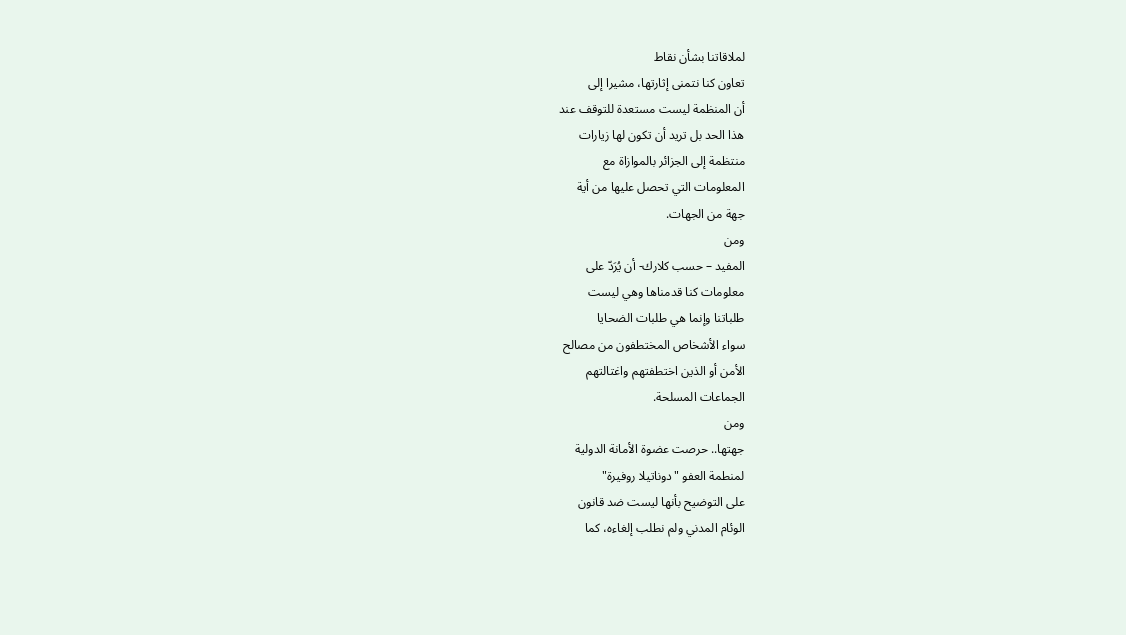لملاقاتنا بشأن نقاط
تعاون كنا نتمنى إثارتها، مشيرا إلى
أن المنظمة ليست مستعدة للتوقف عند
هذا الحد بل تريد أن تكون لها زيارات
منتظمة إلى الجزائر بالموازاة مع
المعلومات التي تحصل عليها من أية
جهة من الجهات.
ومن
المفيد – حسب كلارك- أن يُرَدّ على
معلومات كنا قدمناها وهي ليست
طلباتنا وإنما هي طلبات الضحايا
سواء الأشخاص المختطفون من مصالح
الأمن أو الذين اختطفتهم واغتالتهم
الجماعات المسلحة.
ومن
جهتها.. حرصت عضوة الأمانة الدولية
لمنطمة العفو "دوناتيلا روفيرة"
على التوضيح بأنها ليست ضد قانون
الوئام المدني ولم نطلب إلغاءه، كما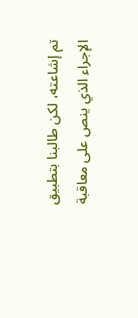تم إشاعته، لكن طالبنا بتطبيق
الإجراء الذي ينص على معاقبة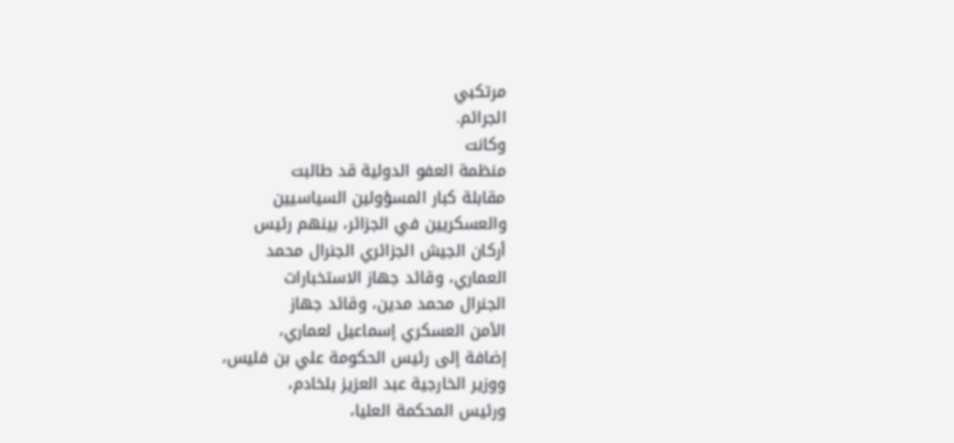مرتكبي
الجرائم.
وكانت
منظمة العفو الدولية قد طالبت
مقابلة كبار المسؤولين السياسيين
والعسكريين في الجزائر، بينهم رئيس
أركان الجيش الجزائري الجنرال محمد
العماري، وقائد جهاز الاستخبارات
الجنرال محمد مدين، وقائد جهاز
الأمن العسكري إسماعيل لعماري،
إضافة إلى رئيس الحكومة علي بن فليس،
ووزير الخارجية عبد العزيز بلخادم،
ورئيس المحكمة العليا،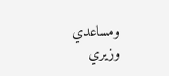ومساعدي
وزيري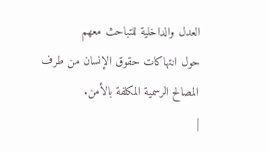العدل والداخلية للتباحث معهم
حول انتهاكات حقوق الإنسان من طرف
المصالح الرسمية المكلفة بالأمن.
|